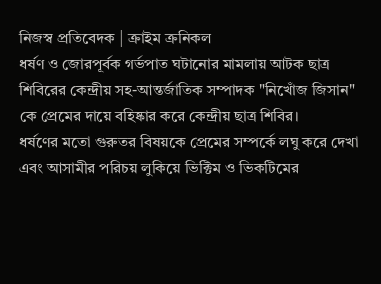নিজস্ব প্রতিবেদক | ক্রাইম ক্রনিকল
ধর্ষণ ও জোরপূর্বক গর্ভপাত ঘটানোর মামলায় আটক ছাত্র শিবিরের কেন্দ্রীয় সহ-আন্তর্জাতিক সম্পাদক "নিখোঁজ জিসান" কে প্রেমের দায়ে বহিষ্কার করে কেন্দ্রীয় ছাত্র শিবির।
ধর্ষণের মতো গুরুতর বিষয়কে প্রেমের সম্পর্কে লঘু করে দেখা এবং আসামীর পরিচয় লুকিয়ে ভিক্টিম ও ভিকটিমের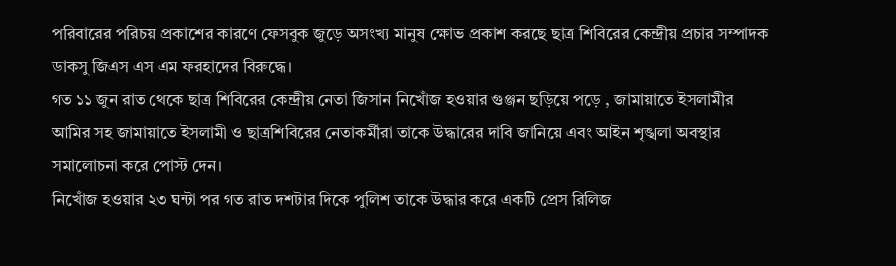পরিবারের পরিচয় প্রকাশের কারণে ফেসবুক জুড়ে অসংখ্য মানুষ ক্ষোভ প্রকাশ করছে ছাত্র শিবিরের কেন্দ্রীয় প্রচার সম্পাদক ডাকসু জিএস এস এম ফরহাদের বিরুদ্ধে।
গত ১১ জুন রাত থেকে ছাত্র শিবিরের কেন্দ্রীয় নেতা জিসান নিখোঁজ হওয়ার গুঞ্জন ছড়িয়ে পড়ে , জামায়াতে ইসলামীর আমির সহ জামায়াতে ইসলামী ও ছাত্রশিবিরের নেতাকর্মীরা তাকে উদ্ধারের দাবি জানিয়ে এবং আইন শৃঙ্খলা অবস্থার সমালোচনা করে পোস্ট দেন।
নিখোঁজ হওয়ার ২৩ ঘন্টা পর গত রাত দশটার দিকে পুলিশ তাকে উদ্ধার করে একটি প্রেস রিলিজ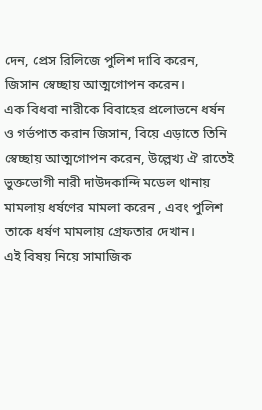দেন, প্রেস রিলিজে পুলিশ দাবি করেন, জিসান স্বেচ্ছায় আত্মগোপন করেন।
এক বিধবা নারীকে বিবাহের প্রলোভনে ধর্ষন ও গর্ভপাত করান জিসান, বিয়ে এড়াতে তিনি স্বেচ্ছায় আত্মগোপন করেন, উল্লেখ্য ঐ রাতেই ভুক্তভোগী নারী দাউদকান্দি মডেল থানায় মামলায় ধর্ষণের মামলা করেন , এবং পুলিশ তাকে ধর্ষণ মামলায় গ্রেফতার দেখান।
এই বিষয় নিয়ে সামাজিক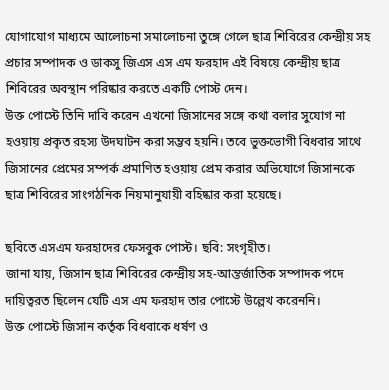যোগাযোগ মাধ্যমে আলোচনা সমালোচনা তুঙ্গে গেলে ছাত্র শিবিরের কেন্দ্রীয় সহ প্রচার সম্পাদক ও ডাকসু জিএস এস এম ফরহাদ এই বিষয়ে কেন্দ্রীয় ছাত্র শিবিরের অবস্থান পরিষ্কার করতে একটি পোস্ট দেন।
উক্ত পোস্টে তিনি দাবি করেন এখনো জিসানের সঙ্গে কথা বলার সুযোগ না হওয়ায় প্রকৃত রহস্য উদঘাটন করা সম্ভব হয়নি। তবে ভুক্তভোগী বিধবার সাথে জিসানের প্রেমের সম্পর্ক প্রমাণিত হওয়ায় প্রেম করার অভিযোগে জিসানকে ছাত্র শিবিরের সাংগঠনিক নিয়মানুযায়ী বহিষ্কার করা হয়েছে।

ছবিতে এসএম ফরহাদের ফেসবুক পোস্ট। ছবি: সংগৃহীত।
জানা যায়, জিসান ছাত্র শিবিরের কেন্দ্রীয় সহ-আন্তর্জাতিক সম্পাদক পদে দায়িত্বরত ছিলেন যেটি এস এম ফরহাদ তার পোস্টে উল্লেখ করেননি।
উক্ত পোস্টে জিসান কর্তৃক বিধবাকে ধর্ষণ ও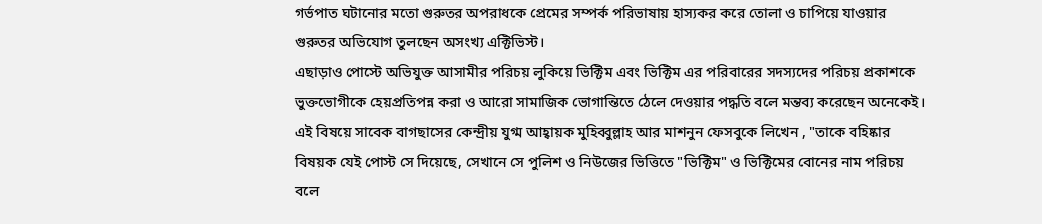গর্ভপাত ঘটানোর মতো গুরুতর অপরাধকে প্রেমের সম্পর্ক পরিভাষায় হাস্যকর করে তোলা ও চাপিয়ে যাওয়ার গুরুতর অভিযোগ তুলছেন অসংখ্য এক্টিভিস্ট।
এছাড়াও পোস্টে অভিযুক্ত আসামীর পরিচয় লুকিয়ে ভিক্টিম এবং ভিক্টিম এর পরিবারের সদস্যদের পরিচয় প্রকাশকে ভুক্তভোগীকে হেয়প্রতিপন্ন করা ও আরো সামাজিক ভোগান্তিতে ঠেলে দেওয়ার পদ্ধতি বলে মন্তব্য করেছেন অনেকেই।
এই বিষয়ে সাবেক বাগছাসের কেন্দ্রীয় যুগ্ম আহ্বায়ক মুহিব্বুল্লাহ আর মাশনুন ফেসবুকে লিখেন , "তাকে বহিষ্কার বিষয়ক যেই পোস্ট সে দিয়েছে, সেখানে সে পুলিশ ও নিউজের ভিত্তিতে "ভিক্টিম" ও ভিক্টিমের বোনের নাম পরিচয় বলে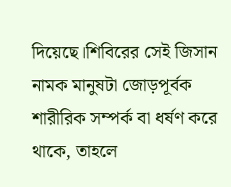দিয়েছে।শিবিরের সেই জিসান নামক মানুষটা জোড়পূর্বক শারীরিক সম্পর্ক বা ধর্ষণ করে থাকে, তাহলে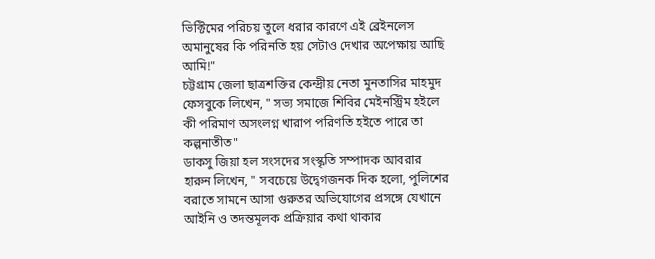ভিক্টিমের পরিচয় তুলে ধরার কারণে এই ব্রেইনলেস অমানুষের কি পরিনতি হয় সেটাও দেখার অপেক্ষায় আছি আমি!"
চট্টগ্রাম জেলা ছাত্রশক্তির কেন্দ্রীয় নেতা মুনতাসির মাহমুদ ফেসবুকে লিখেন, " সভ্য সমাজে শিবির মেইনস্ট্রিম হইলে কী পরিমাণ অসংলগ্ন খারাপ পরিণতি হইতে পারে তা কল্পনাতীত"
ডাকসু জিয়া হল সংসদের সংস্কৃতি সম্পাদক আবরার হারুন লিখেন, " সবচেয়ে উদ্বেগজনক দিক হলো, পুলিশের বরাতে সামনে আসা গুরুতর অভিযোগের প্রসঙ্গে যেখানে আইনি ও তদন্তমূলক প্রক্রিয়ার কথা থাকার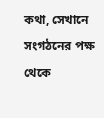কথা, সেখানে সংগঠনের পক্ষ থেকে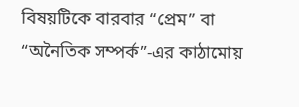বিষয়টিকে বারবার “প্রেম” বা “অনৈতিক সম্পর্ক”-এর কাঠামোয়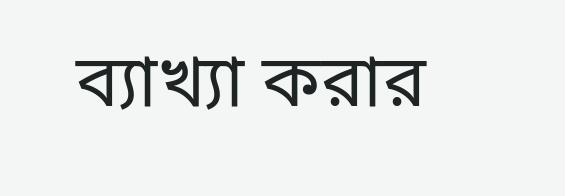ব্যাখ্যা করার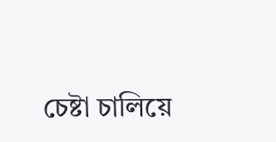চেষ্টা চালিয়ে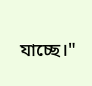যাচ্ছে।"